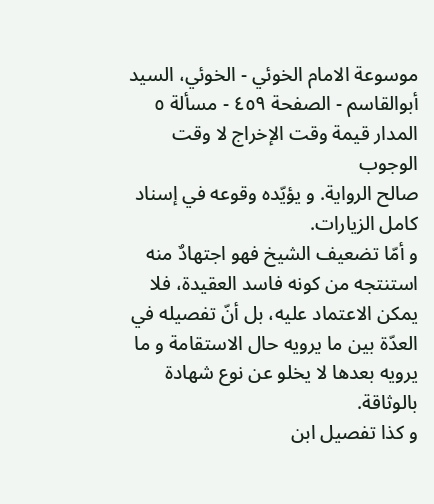موسوعة الامام الخوئي - الخوئي، السيد أبوالقاسم - الصفحة ٤٥٩ - مسألة ٥ المدار قيمة وقت الإخراج لا وقت الوجوب
صالح الرواية. و يؤيّده وقوعه في إسناد كامل الزيارات.
و أمّا تضعيف الشيخ فهو اجتهادٌ منه استنتجه من كونه فاسد العقيدة، فلا يمكن الاعتماد عليه، بل أنّ تفصيله في العدّة بين ما يرويه حال الاستقامة و ما يرويه بعدها لا يخلو عن نوع شهادة بالوثاقة.
و كذا تفصيل ابن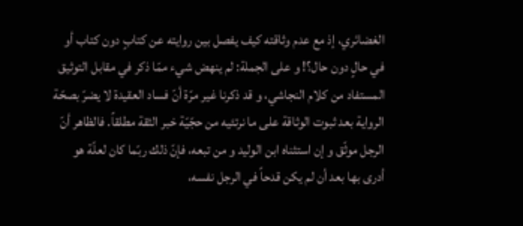الغضائري، إذ مع عدم وثاقته كيف يفصل بين روايته عن كتابٍ دون كتاب أو في حالٍ دون حال؟! و على الجملة: لم ينهض شيء ممّا ذكر في مقابل التوثيق المستفاد من كلام النجاشي، و قد ذكرنا غير مرّة أنّ فساد العقيدة لا يضرّ بصحّة الرواية بعد ثبوت الوثاقة على ما نرتئيه من حجّيّة خبر الثقة مطلقاً. فالظاهر أنّ الرجل موثّق و إن استثناه ابن الوليد و من تبعه، فإنّ ذلك ربّما كان لعلّة هو أدرى بها بعد أن لم يكن قدحاً في الرجل نفسه،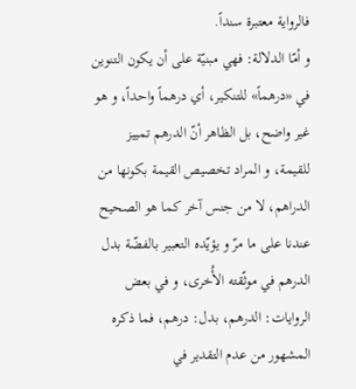فالرواية معتبرة سنداً.
و أمّا الدلالة: فهي مبنيّة على أن يكون التنوين في «درهماً» للتنكير، أي درهماً واحداً، و هو غير واضح، بل الظاهر أنّ الدرهم تمييز للقيمة، و المراد تخصيص القيمة بكونها من الدراهم، لا من جنس آخر كما هو الصحيح عندنا على ما مرّ و يؤيّده التعبير بالفضّة بدل الدرهم في موثّقته الأُخرى، و في بعض الروايات: الدرهم، بدل: درهم، فما ذكره المشهور من عدم التقدير في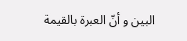البين و أنّ العبرة بالقيمة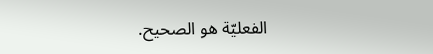الفعليّة هو الصحيح.